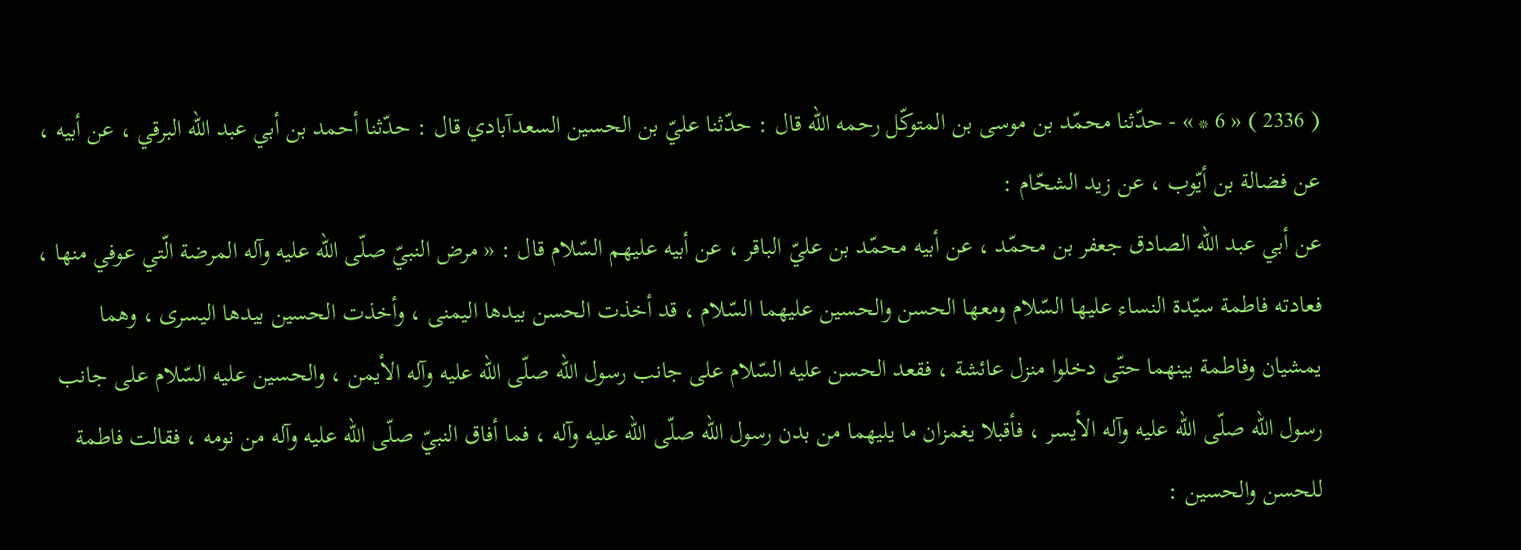( 2336 ) « 6 * » - حدّثنا محمّد بن موسى بن المتوكّل رحمه اللّه قال : حدّثنا عليّ بن الحسين السعدآبادي قال : حدّثنا أحمد بن أبي عبد اللّه البرقي ، عن أبيه ، عن فضالة بن أيّوب ، عن زيد الشحّام :
عن أبي عبد اللّه الصادق جعفر بن محمّد ، عن أبيه محمّد بن عليّ الباقر ، عن أبيه عليهم السّلام قال : « مرض النبيّ صلّى اللّه عليه وآله المرضة الّتي عوفي منها ، فعادته فاطمة سيّدة النساء عليها السّلام ومعها الحسن والحسين عليهما السّلام ، قد أخذت الحسن بيدها اليمنى ، وأخذت الحسين بيدها اليسرى ، وهما يمشيان وفاطمة بينهما حتّى دخلوا منزل عائشة ، فقعد الحسن عليه السّلام على جانب رسول اللّه صلّى اللّه عليه وآله الأيمن ، والحسين عليه السّلام على جانب رسول اللّه صلّى اللّه عليه وآله الأيسر ، فأقبلا يغمزان ما يليهما من بدن رسول اللّه صلّى اللّه عليه وآله ، فما أفاق النبيّ صلّى اللّه عليه وآله من نومه ، فقالت فاطمة للحسن والحسين :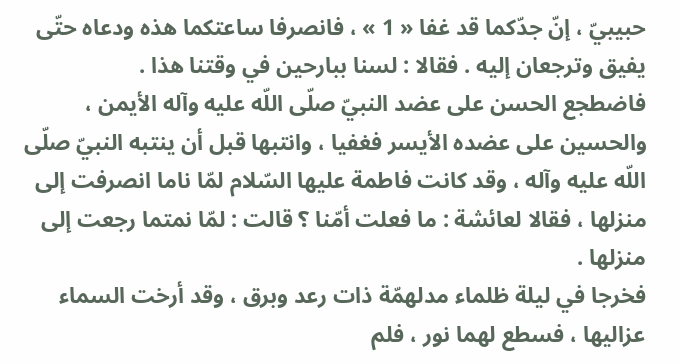حبيبيّ ، إنّ جدّكما قد غفا « 1 » ، فانصرفا ساعتكما هذه ودعاه حتّى يفيق وترجعان إليه . فقالا : لسنا ببارحين في وقتنا هذا .
فاضطجع الحسن على عضد النبيّ صلّى اللّه عليه وآله الأيمن ، والحسين على عضده الأيسر فغفيا ، وانتبها قبل أن ينتبه النبيّ صلّى اللّه عليه وآله ، وقد كانت فاطمة عليها السّلام لمّا ناما انصرفت إلى منزلها ، فقالا لعائشة : ما فعلت أمّنا ؟ قالت : لمّا نمتما رجعت إلى منزلها .
فخرجا في ليلة ظلماء مدلهمّة ذات رعد وبرق ، وقد أرخت السماء عزاليها ، فسطع لهما نور ، فلم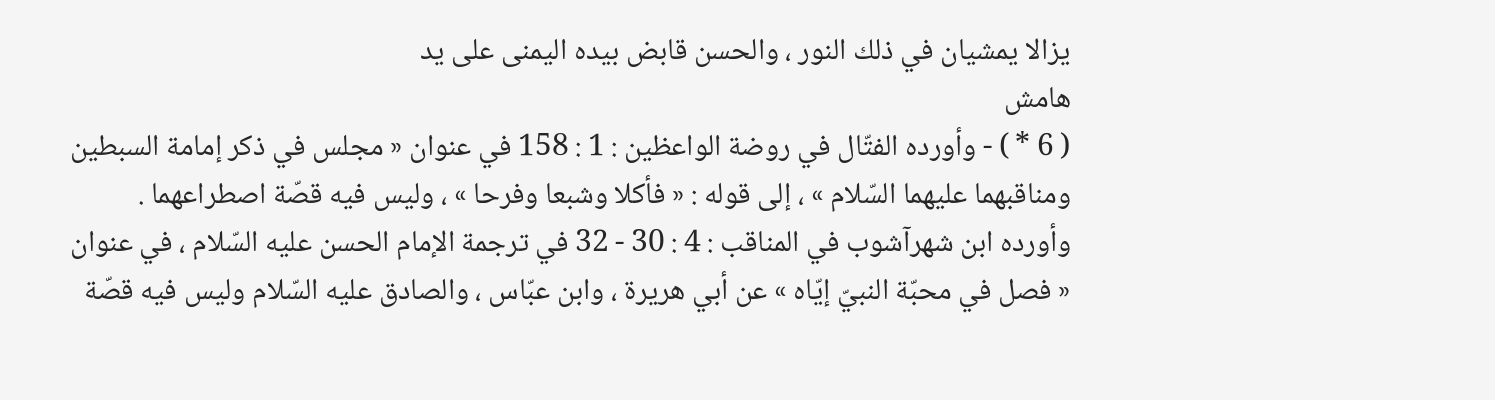يزالا يمشيان في ذلك النور ، والحسن قابض بيده اليمنى على يد
هامش
( 6 * ) - وأورده الفتّال في روضة الواعظين : 1 : 158 في عنوان « مجلس في ذكر إمامة السبطين ومناقبهما عليهما السّلام » ، إلى قوله : « فأكلا وشبعا وفرحا » ، وليس فيه قصّة اصطراعهما .
وأورده ابن شهرآشوب في المناقب : 4 : 30 - 32 في ترجمة الإمام الحسن عليه السّلام ، في عنوان « فصل في محبّة النبيّ إيّاه » عن أبي هريرة ، وابن عبّاس ، والصادق عليه السّلام وليس فيه قصّة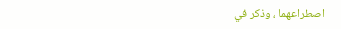اصطراعهما ، وذكر في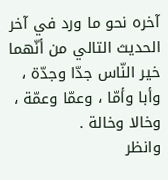آخره نحو ما ورد في آخر الحديث التالي من أنّهما خير النّاس جدّا وجدّة ، وأبا وأمّا ، وعمّا وعمّة ، وخالا وخالة .
وانظر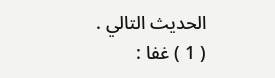الحديث التالي .
( 1 ) غفا :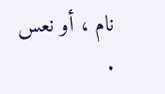نام ، أو نعس .